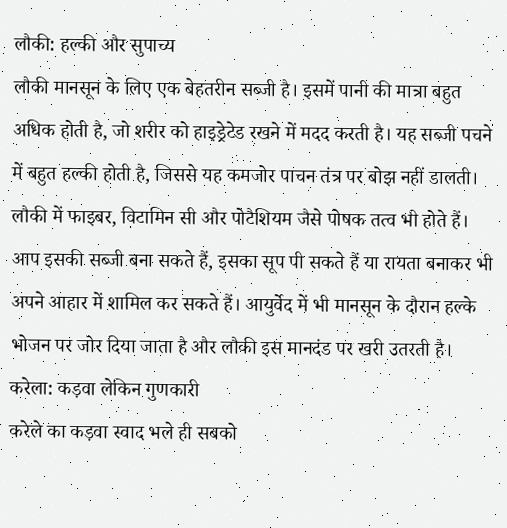लौकी: हल्की और सुपाच्य
लौकी मानसून के लिए एक बेहतरीन सब्जी है। इसमें पानी की मात्रा बहुत अधिक होती है, जो शरीर को हाइड्रेटेड रखने में मदद करती है। यह सब्जी पचने में बहुत हल्की होती है, जिससे यह कमजोर पाचन तंत्र पर बोझ नहीं डालती।
लौकी में फाइबर, विटामिन सी और पोटैशियम जैसे पोषक तत्व भी होते हैं। आप इसकी सब्जी बना सकते हैं, इसका सूप पी सकते हैं या रायता बनाकर भी अपने आहार में शामिल कर सकते हैं। आयुर्वेद में भी मानसून के दौरान हल्के भोजन पर जोर दिया जाता है और लौकी इस मानदंड पर खरी उतरती है।
करेला: कड़वा लेकिन गुणकारी
करेले का कड़वा स्वाद भले ही सबको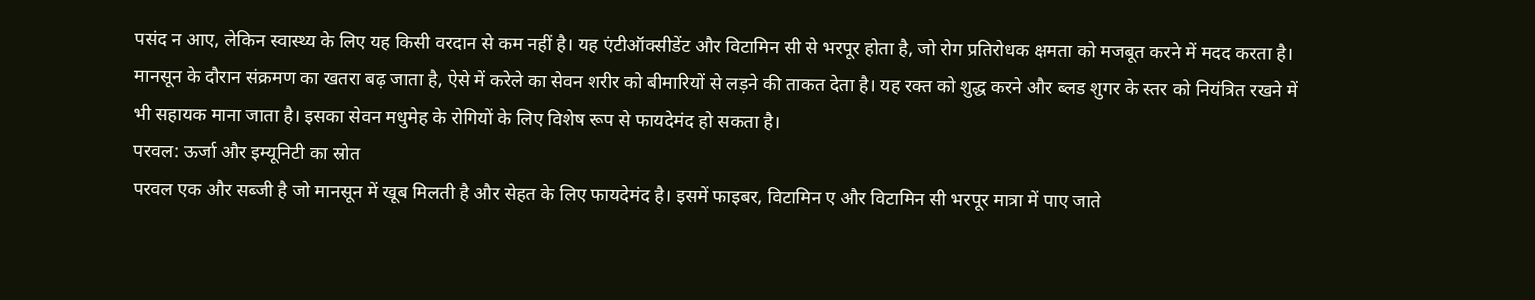पसंद न आए, लेकिन स्वास्थ्य के लिए यह किसी वरदान से कम नहीं है। यह एंटीऑक्सीडेंट और विटामिन सी से भरपूर होता है, जो रोग प्रतिरोधक क्षमता को मजबूत करने में मदद करता है। मानसून के दौरान संक्रमण का खतरा बढ़ जाता है, ऐसे में करेले का सेवन शरीर को बीमारियों से लड़ने की ताकत देता है। यह रक्त को शुद्ध करने और ब्लड शुगर के स्तर को नियंत्रित रखने में भी सहायक माना जाता है। इसका सेवन मधुमेह के रोगियों के लिए विशेष रूप से फायदेमंद हो सकता है।
परवल: ऊर्जा और इम्यूनिटी का स्रोत
परवल एक और सब्जी है जो मानसून में खूब मिलती है और सेहत के लिए फायदेमंद है। इसमें फाइबर, विटामिन ए और विटामिन सी भरपूर मात्रा में पाए जाते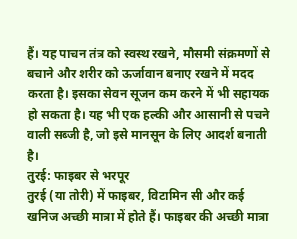हैं। यह पाचन तंत्र को स्वस्थ रखने, मौसमी संक्रमणों से बचाने और शरीर को ऊर्जावान बनाए रखने में मदद करता है। इसका सेवन सूजन कम करने में भी सहायक हो सकता है। यह भी एक हल्की और आसानी से पचने वाली सब्जी है, जो इसे मानसून के लिए आदर्श बनाती है।
तुरई: फाइबर से भरपूर
तुरई (या तोरी) में फाइबर, विटामिन सी और कई खनिज अच्छी मात्रा में होते हैं। फाइबर की अच्छी मात्रा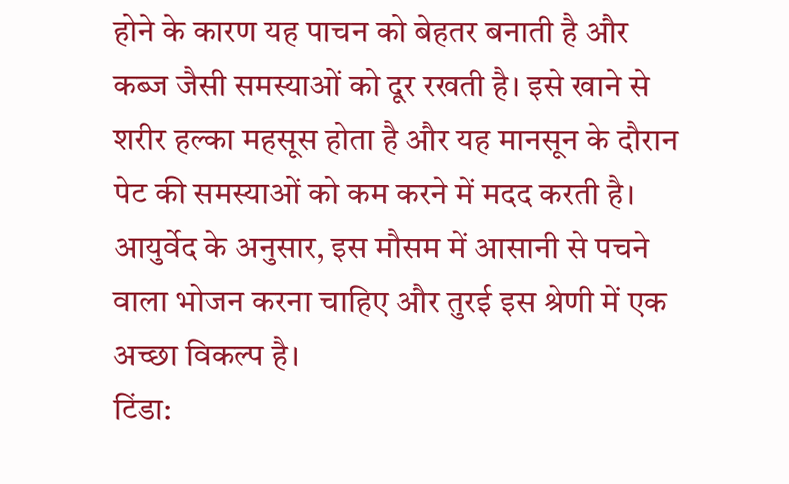होने के कारण यह पाचन को बेहतर बनाती है और कब्ज जैसी समस्याओं को दूर रखती है। इसे खाने से शरीर हल्का महसूस होता है और यह मानसून के दौरान पेट की समस्याओं को कम करने में मदद करती है। आयुर्वेद के अनुसार, इस मौसम में आसानी से पचने वाला भोजन करना चाहिए और तुरई इस श्रेणी में एक अच्छा विकल्प है।
टिंडा: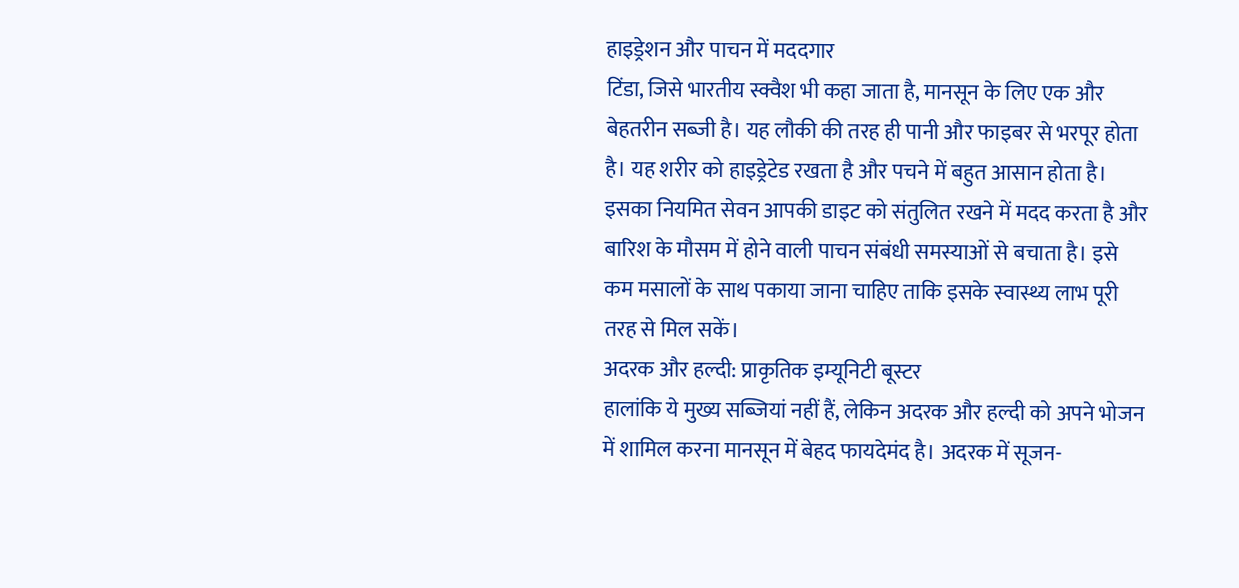हाइड्रेशन और पाचन में मददगार
टिंडा, जिसे भारतीय स्क्वैश भी कहा जाता है, मानसून के लिए एक और बेहतरीन सब्जी है। यह लौकी की तरह ही पानी और फाइबर से भरपूर होता है। यह शरीर को हाइड्रेटेड रखता है और पचने में बहुत आसान होता है। इसका नियमित सेवन आपकी डाइट को संतुलित रखने में मदद करता है और बारिश के मौसम में होने वाली पाचन संबंधी समस्याओं से बचाता है। इसे कम मसालों के साथ पकाया जाना चाहिए ताकि इसके स्वास्थ्य लाभ पूरी तरह से मिल सकें।
अदरक और हल्दी: प्राकृतिक इम्यूनिटी बूस्टर
हालांकि ये मुख्य सब्जियां नहीं हैं, लेकिन अदरक और हल्दी को अपने भोजन में शामिल करना मानसून में बेहद फायदेमंद है। अदरक में सूजन-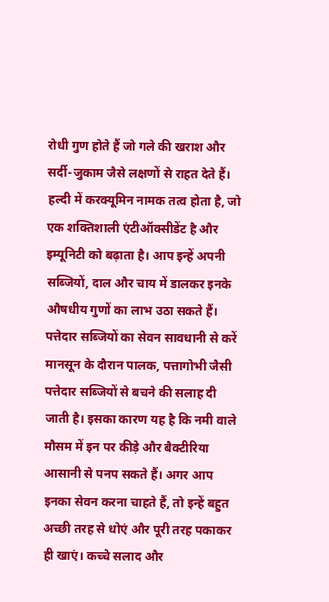रोधी गुण होते हैं जो गले की खराश और सर्दी-जुकाम जैसे लक्षणों से राहत देते हैं। हल्दी में करक्यूमिन नामक तत्व होता है, जो एक शक्तिशाली एंटीऑक्सीडेंट है और इम्यूनिटी को बढ़ाता है। आप इन्हें अपनी सब्जियों, दाल और चाय में डालकर इनके औषधीय गुणों का लाभ उठा सकते हैं।
पत्तेदार सब्जियों का सेवन सावधानी से करें
मानसून के दौरान पालक, पत्तागोभी जैसी पत्तेदार सब्जियों से बचने की सलाह दी जाती है। इसका कारण यह है कि नमी वाले मौसम में इन पर कीड़े और बैक्टीरिया आसानी से पनप सकते हैं। अगर आप इनका सेवन करना चाहते हैं, तो इन्हें बहुत अच्छी तरह से धोएं और पूरी तरह पकाकर ही खाएं। कच्चे सलाद और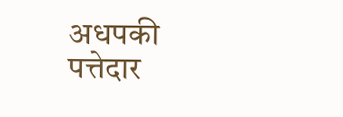अधपकी पत्तेदार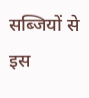सब्जियों से इस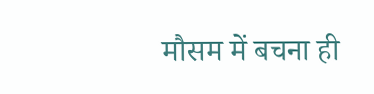मौसम में बचना ही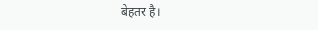बेहतर है।